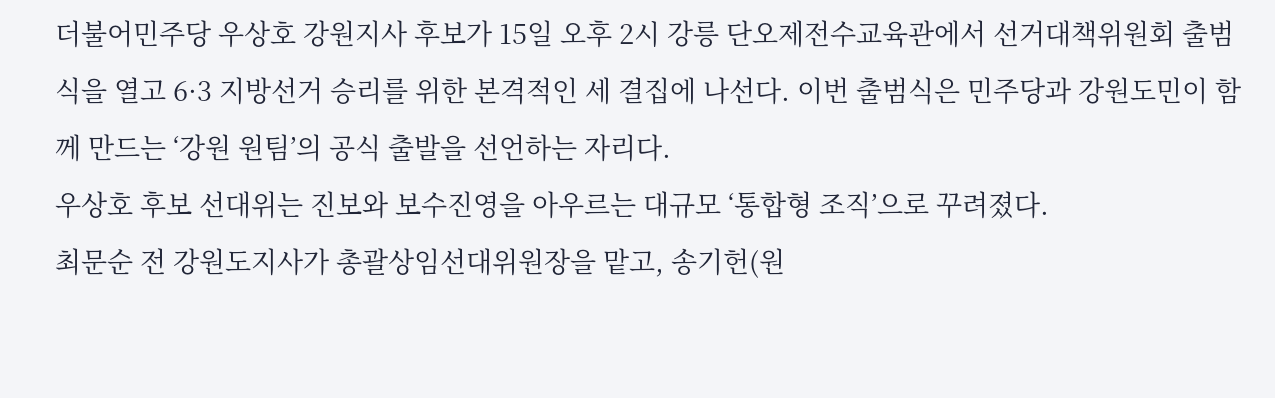더불어민주당 우상호 강원지사 후보가 15일 오후 2시 강릉 단오제전수교육관에서 선거대책위원회 출범식을 열고 6·3 지방선거 승리를 위한 본격적인 세 결집에 나선다. 이번 출범식은 민주당과 강원도민이 함께 만드는 ‘강원 원팀’의 공식 출발을 선언하는 자리다.
우상호 후보 선대위는 진보와 보수진영을 아우르는 대규모 ‘통합형 조직’으로 꾸려졌다.
최문순 전 강원도지사가 총괄상임선대위원장을 맡고, 송기헌(원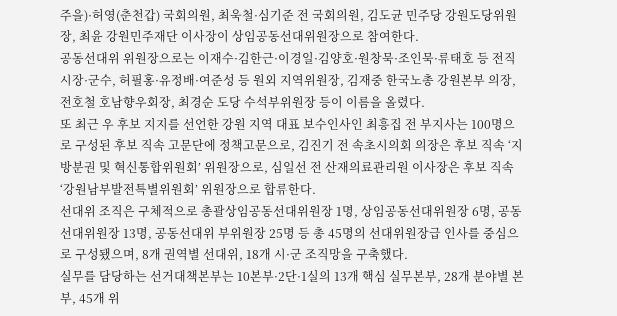주을)·허영(춘천갑) 국회의원, 최욱철·심기준 전 국회의원, 김도균 민주당 강원도당위원장, 최윤 강원민주재단 이사장이 상임공동선대위원장으로 참여한다.
공동선대위 위원장으로는 이재수·김한근·이경일·김양호·원창묵·조인묵·류태호 등 전직 시장·군수, 허필홍·유정배·여준성 등 원외 지역위원장, 김재중 한국노총 강원본부 의장, 전호철 호남향우회장, 최경순 도당 수석부위원장 등이 이름을 올렸다.
또 최근 우 후보 지지를 선언한 강원 지역 대표 보수인사인 최흥집 전 부지사는 100명으로 구성된 후보 직속 고문단에 정책고문으로, 김진기 전 속초시의회 의장은 후보 직속 ‘지방분권 및 혁신통합위원회’ 위원장으로, 심일선 전 산재의료관리원 이사장은 후보 직속 ‘강원남부발전특별위원회’ 위원장으로 합류한다.
선대위 조직은 구체적으로 총괄상임공동선대위원장 1명, 상임공동선대위원장 6명, 공동선대위원장 13명, 공동선대위 부위원장 25명 등 총 45명의 선대위원장급 인사를 중심으로 구성됐으며, 8개 권역별 선대위, 18개 시·군 조직망을 구축했다.
실무를 담당하는 선거대책본부는 10본부·2단·1실의 13개 핵심 실무본부, 28개 분야별 본부, 45개 위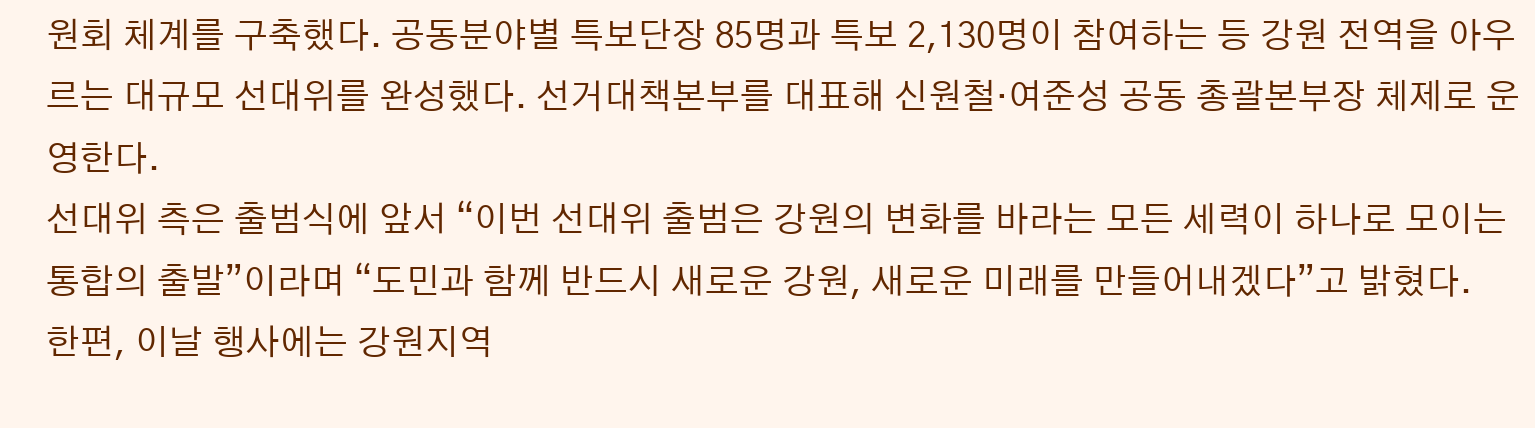원회 체계를 구축했다. 공동분야별 특보단장 85명과 특보 2,130명이 참여하는 등 강원 전역을 아우르는 대규모 선대위를 완성했다. 선거대책본부를 대표해 신원철·여준성 공동 총괄본부장 체제로 운영한다.
선대위 측은 출범식에 앞서 “이번 선대위 출범은 강원의 변화를 바라는 모든 세력이 하나로 모이는 통합의 출발”이라며 “도민과 함께 반드시 새로운 강원, 새로운 미래를 만들어내겠다”고 밝혔다.
한편, 이날 행사에는 강원지역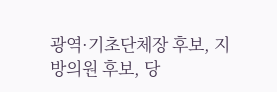광역·기초단체장 후보, 지방의원 후보, 당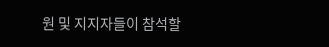원 및 지지자들이 참석할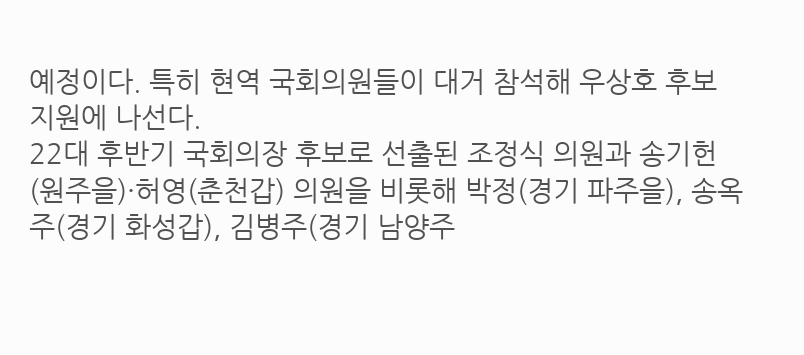예정이다. 특히 현역 국회의원들이 대거 참석해 우상호 후보 지원에 나선다.
22대 후반기 국회의장 후보로 선출된 조정식 의원과 송기헌(원주을)·허영(춘천갑) 의원을 비롯해 박정(경기 파주을), 송옥주(경기 화성갑), 김병주(경기 남양주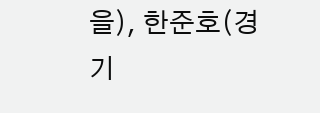을), 한준호(경기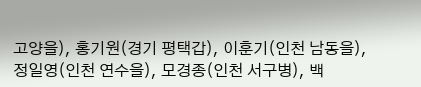고양을), 홍기원(경기 평택갑), 이훈기(인천 남동을), 정일영(인천 연수을), 모경종(인천 서구병), 백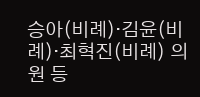승아(비례)·김윤(비례)·최혁진(비례) 의원 등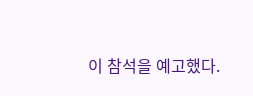이 참석을 예고했다.